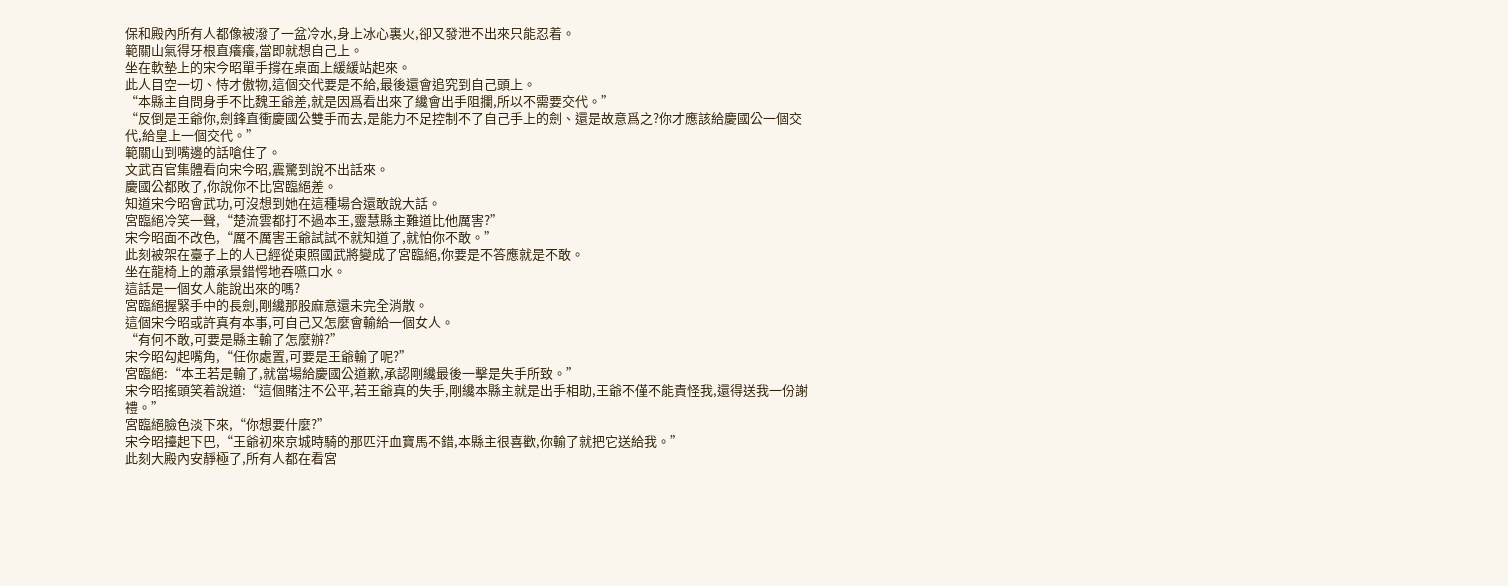保和殿內所有人都像被潑了一盆冷水,身上冰心裏火,卻又發泄不出來只能忍着。
範關山氣得牙根直癢癢,當即就想自己上。
坐在軟墊上的宋今昭單手撐在桌面上緩緩站起來。
此人目空一切、恃才傲物,這個交代要是不給,最後還會追究到自己頭上。
“本縣主自問身手不比魏王爺差,就是因爲看出來了纔會出手阻攔,所以不需要交代。”
“反倒是王爺你,劍鋒直衝慶國公雙手而去,是能力不足控制不了自己手上的劍、還是故意爲之?你才應該給慶國公一個交代,給皇上一個交代。”
範關山到嘴邊的話嗆住了。
文武百官集體看向宋今昭,震驚到說不出話來。
慶國公都敗了,你說你不比宮臨絕差。
知道宋今昭會武功,可沒想到她在這種場合還敢說大話。
宮臨絕冷笑一聲,“楚流雲都打不過本王,靈慧縣主難道比他厲害?”
宋今昭面不改色,“厲不厲害王爺試試不就知道了,就怕你不敢。”
此刻被架在臺子上的人已經從東照國武將變成了宮臨絕,你要是不答應就是不敢。
坐在龍椅上的蕭承景錯愕地吞嚥口水。
這話是一個女人能說出來的嗎?
宮臨絕握緊手中的長劍,剛纔那股麻意還未完全消散。
這個宋今昭或許真有本事,可自己又怎麼會輸給一個女人。
“有何不敢,可要是縣主輸了怎麼辦?”
宋今昭勾起嘴角,“任你處置,可要是王爺輸了呢?”
宮臨絕:“本王若是輸了,就當場給慶國公道歉,承認剛纔最後一擊是失手所致。”
宋今昭搖頭笑着說道:“這個賭注不公平,若王爺真的失手,剛纔本縣主就是出手相助,王爺不僅不能責怪我,還得送我一份謝禮。”
宮臨絕臉色淡下來,“你想要什麼?”
宋今昭擡起下巴,“王爺初來京城時騎的那匹汗血寶馬不錯,本縣主很喜歡,你輸了就把它送給我。”
此刻大殿內安靜極了,所有人都在看宮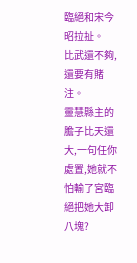臨絕和宋今昭拉扯。
比武還不夠,還要有賭注。
靈慧縣主的膽子比天還大,一句任你處置,她就不怕輸了宮臨絕把她大卸八塊?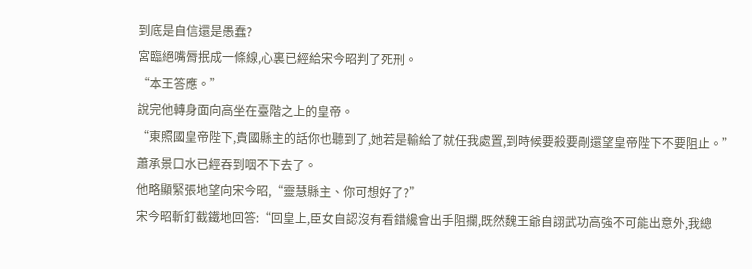到底是自信還是愚蠢?
宮臨絕嘴脣抿成一條線,心裏已經給宋今昭判了死刑。
“本王答應。”
說完他轉身面向高坐在臺階之上的皇帝。
“東照國皇帝陛下,貴國縣主的話你也聽到了,她若是輸給了就任我處置,到時候要殺要剮還望皇帝陛下不要阻止。”
蕭承景口水已經吞到咽不下去了。
他略顯緊張地望向宋今昭,“靈慧縣主、你可想好了?”
宋今昭斬釘截鐵地回答:“回皇上,臣女自認沒有看錯纔會出手阻攔,既然魏王爺自詡武功高強不可能出意外,我總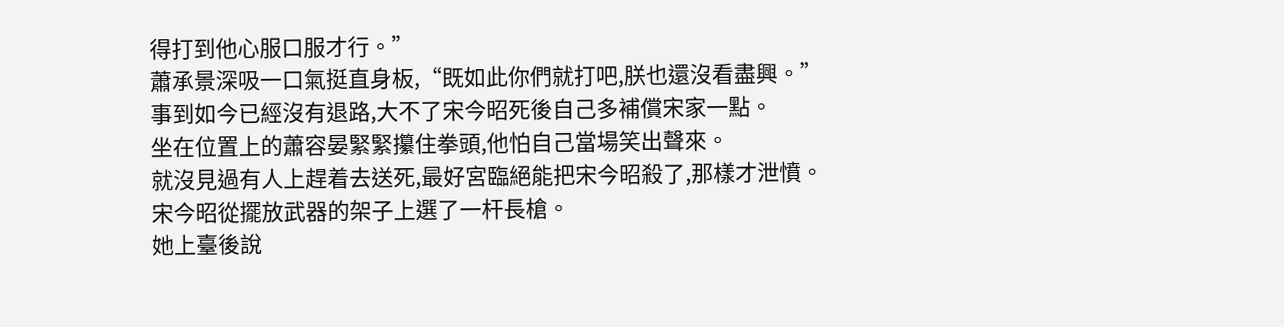得打到他心服口服才行。”
蕭承景深吸一口氣挺直身板,“既如此你們就打吧,朕也還沒看盡興。”
事到如今已經沒有退路,大不了宋今昭死後自己多補償宋家一點。
坐在位置上的蕭容晏緊緊攥住拳頭,他怕自己當場笑出聲來。
就沒見過有人上趕着去送死,最好宮臨絕能把宋今昭殺了,那樣才泄憤。
宋今昭從擺放武器的架子上選了一杆長槍。
她上臺後說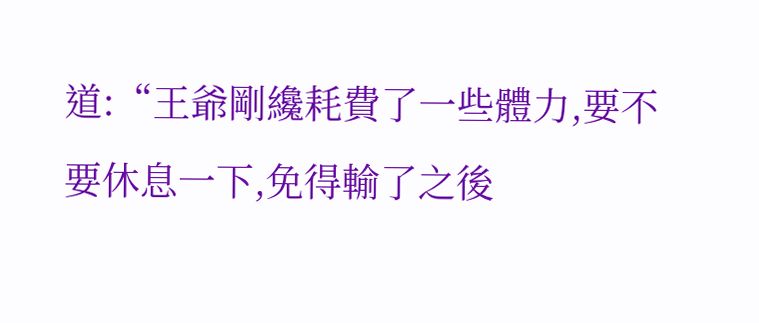道:“王爺剛纔耗費了一些體力,要不要休息一下,免得輸了之後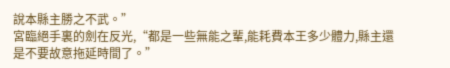說本縣主勝之不武。”
宮臨絕手裏的劍在反光,“都是一些無能之輩,能耗費本王多少體力,縣主還是不要故意拖延時間了。”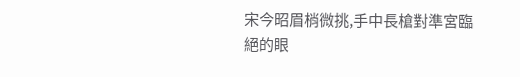宋今昭眉梢微挑,手中長槍對準宮臨絕的眼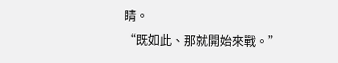睛。
“既如此、那就開始來戰。”